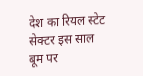देश का रियल स्टेट सेक्टर इस साल बूम पर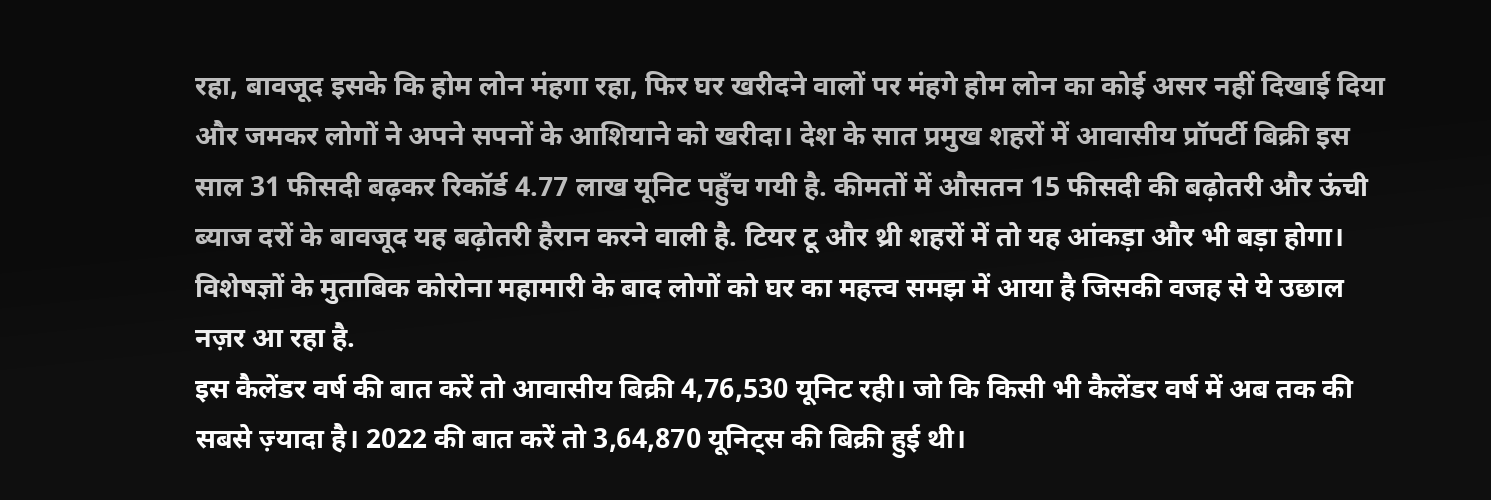रहा, बावजूद इसके कि होम लोन मंहगा रहा, फिर घर खरीदने वालों पर मंहगे होम लोन का कोई असर नहीं दिखाई दिया और जमकर लोगों ने अपने सपनों के आशियाने को खरीदा। देश के सात प्रमुख शहरों में आवासीय प्रॉपर्टी बिक्री इस साल 31 फीसदी बढ़कर रिकॉर्ड 4.77 लाख यूनिट पहुँच गयी है. कीमतों में औसतन 15 फीसदी की बढ़ोतरी और ऊंची ब्याज दरों के बावजूद यह बढ़ोतरी हैरान करने वाली है. टियर टू और थ्री शहरों में तो यह आंकड़ा और भी बड़ा होगा। विशेषज्ञों के मुताबिक कोरोना महामारी के बाद लोगों को घर का महत्त्व समझ में आया है जिसकी वजह से ये उछाल नज़र आ रहा है.
इस कैलेंडर वर्ष की बात करें तो आवासीय बिक्री 4,76,530 यूनिट रही। जो कि किसी भी कैलेंडर वर्ष में अब तक की सबसे ज़्यादा है। 2022 की बात करें तो 3,64,870 यूनिट्स की बिक्री हुई थी।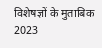विशेषज्ञों के मुताबिक 2023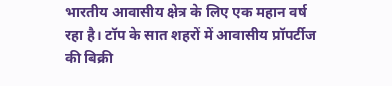भारतीय आवासीय क्षेत्र के लिए एक महान वर्ष रहा है। टॉप के सात शहरों में आवासीय प्रॉपर्टीज की बिक्री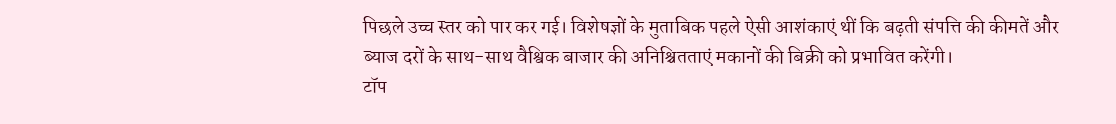पिछले उच्च स्तर को पार कर गई। विशेषज्ञों के मुताबिक पहले ऐसी आशंकाएं थीं कि बढ़ती संपत्ति की कीमतें और ब्याज दरों के साथ-साथ वैश्विक बाजार की अनिश्चितताएं मकानों की बिक्री को प्रभावित करेंगी।
टॉप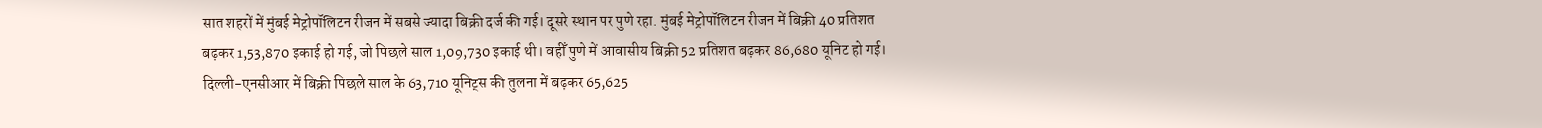सात शहरों में मुंबई मेट्रोपॉलिटन रीजन में सबसे ज्यादा बिक्री दर्ज की गई। दूसरे स्थान पर पुणे रहा. मुंबई मेट्रोपॉलिटन रीजन में बिक्री 40 प्रतिशत बढ़कर 1,53,870 इकाई हो गई, जो पिछले साल 1,09,730 इकाई थी। वहीँ पुणे में आवासीय बिक्री 52 प्रतिशत बढ़कर 86,680 यूनिट हो गई। दिल्ली-एनसीआर में बिक्री पिछले साल के 63,710 यूनिट्स की तुलना में बढ़कर 65,625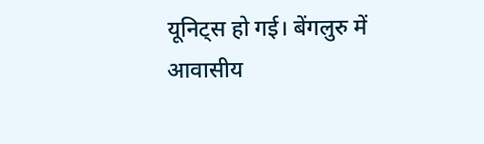यूनिट्स हो गई। बेंगलुरु में आवासीय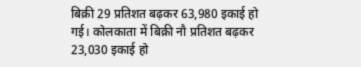बिक्री 29 प्रतिशत बढ़कर 63,980 इकाई हो गई। कोलकाता में बिक्री नौ प्रतिशत बढ़कर 23,030 इकाई हो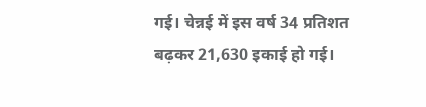गई। चेन्नई में इस वर्ष 34 प्रतिशत बढ़कर 21,630 इकाई हो गई।